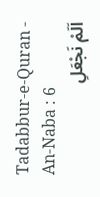Tadabbur-e-Quran - An-Naba : 6
اَلَمْ نَجْعَلِ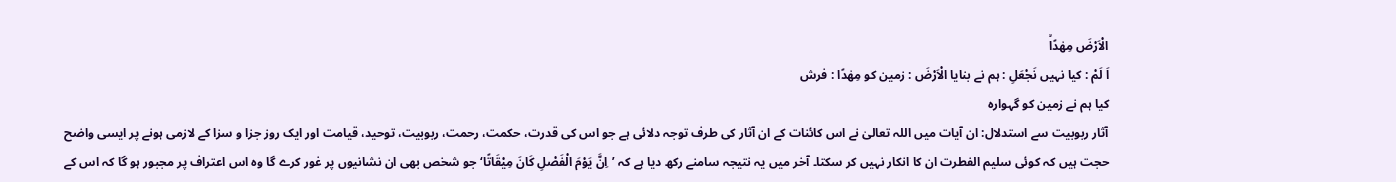الْاَرْضَ مِهٰدًاۙ
اَ لَمْ : کیا نہیں نَجْعَلِ : ہم نے بنایا الْاَرْضَ : زمین کو مِهٰدًا : فرش
کیا ہم نے زمین کو گہوارہ
آثار ربوبیت سے استدلال: ان آیات میں اللہ تعالیٰ نے اس کائنات کے ان آثار کی طرف توجہ دلائی ہے جو اس کی قدرت، حکمت، رحمت، ربوبیت، توحید، قیامت اور ایک روز جزا و سزا کے لازمی ہونے پر ایسی واضح حجت ہیں کہ کوئی سلیم الفطرت ان کا انکار نہیں کر سکتا۔ آخر میں یہ نتیجہ سامنے رکھ دیا ہے کہ ’اِنَّ یَوْمَ الْفَصْلِ کَانَ مِیْقَاتًا‘ جو شخص بھی ان نشانیوں پر غور کرے گا وہ اس اعتراف پر مجبور ہو گا کہ اس کے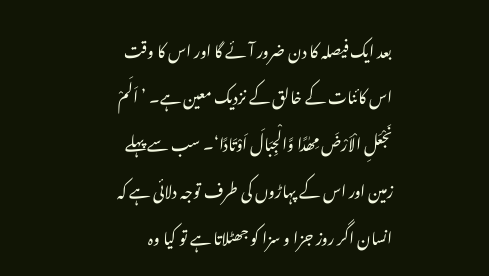بعد ایک فیصلہ کا دن ضرور آئے گا اور اس کا وقت اس کائنات کے خالق کے نزدیک معین ہے۔ ’اَلَمْ نَجْعَلِ الْاَرْضَ مِھٰدًا وَّالْجِبَالَ اَوْتَادًا‘۔ سب سے پہلے زمین اور اس کے پہاڑوں کی طرف توجہ دلائی ہے کہ انسان اگر روز جزا و سزا کو جھٹلاتا ہے تو کیا وہ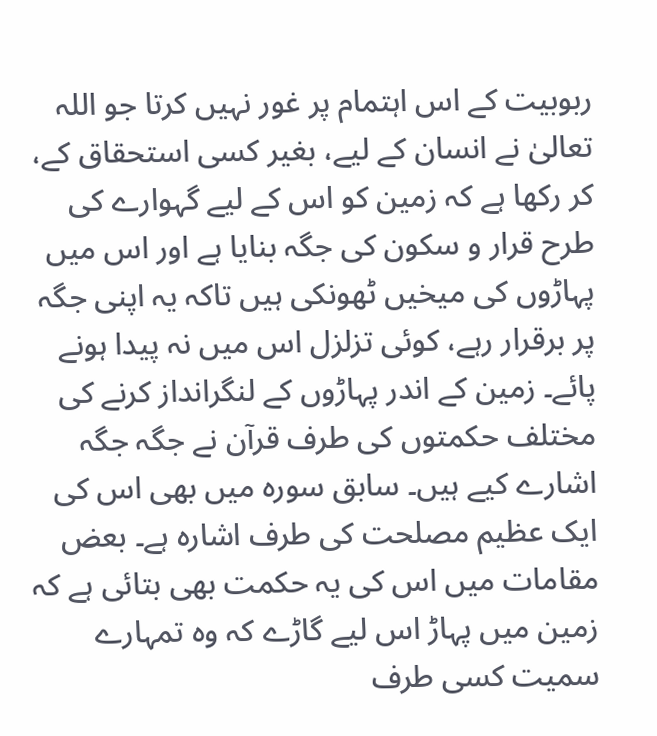ربوبیت کے اس اہتمام پر غور نہیں کرتا جو اللہ تعالیٰ نے انسان کے لیے، بغیر کسی استحقاق کے، کر رکھا ہے کہ زمین کو اس کے لیے گہوارے کی طرح قرار و سکون کی جگہ بنایا ہے اور اس میں پہاڑوں کی میخیں ٹھونکی ہیں تاکہ یہ اپنی جگہ پر برقرار رہے، کوئی تزلزل اس میں نہ پیدا ہونے پائے۔ زمین کے اندر پہاڑوں کے لنگرانداز کرنے کی مختلف حکمتوں کی طرف قرآن نے جگہ جگہ اشارے کیے ہیں۔ سابق سورہ میں بھی اس کی ایک عظیم مصلحت کی طرف اشارہ ہے۔ بعض مقامات میں اس کی یہ حکمت بھی بتائی ہے کہ زمین میں پہاڑ اس لیے گاڑے کہ وہ تمہارے سمیت کسی طرف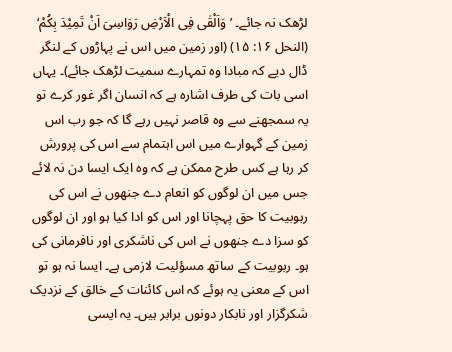لڑھک نہ جائے۔ ’وَاَلْقٰی فِی الْاَرْضِ رَوَاسِیَ اَنْ تَمِیْدَ بِکُمْ‘ (النحل ۱۶: ۱۵) (اور زمین میں اس نے پہاڑوں کے لنگر ڈال دیے کہ مبادا وہ تمہارے سمیت لڑھک جائے)۔ یہاں اسی بات کی طرف اشارہ ہے کہ انسان اگر غور کرے تو یہ سمجھنے سے وہ قاصر نہیں رہے گا کہ جو رب اس زمین کے گہوارے میں اس اہتمام سے اس کی پرورش کر رہا ہے کس طرح ممکن ہے کہ وہ ایک ایسا دن نہ لائے جس میں ان لوگوں کو انعام دے جنھوں نے اس کی ربوبیت کا حق پہچانا اور اس کو ادا کیا ہو اور ان لوگوں کو سزا دے جنھوں نے اس کی ناشکری اور نافرمانی کی ہو۔ ربوبیت کے ساتھ مسؤلیت لازمی ہے۔ ایسا نہ ہو تو اس کے معنی یہ ہوئے کہ اس کائنات کے خالق کے نزدیک شکرگزار اور نابکار دونوں برابر ہیں۔ یہ ایسی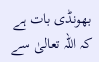بھونڈی بات ہے کہ اللہ تعالیٰ سے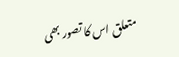متعلق اس کا تصور بھی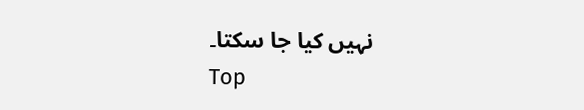نہیں کیا جا سکتا۔
Top